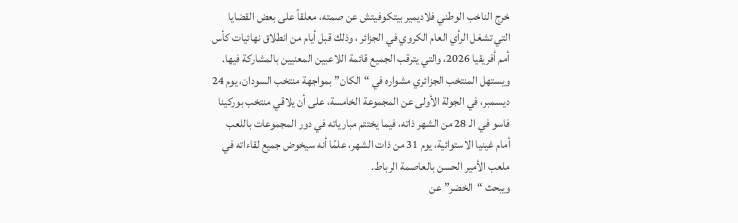خرج الناخب الوطني فلاديمير بيتكوفيتش عن صمته، معلقاً على بعض القضايا التي تشغل الرأي العام الكروي في الجزائر ، وذلك قبل أيام من انطلاق نهائيات كأس أمم أفريقيا 2026، والتي يترقب الجميع قائمة اللاعبين المعنيين بالمشاركة فيها.
ويستهل المنتخب الجزائري مشواره في “الكان” بمواجهة منتخب السودان، يوم 24 ديسمبر، في الجولة الأولى عن المجموعة الخامسة، على أن يلاقي منتخب بوركينا فاسو في الـ 28 من الشهر ذاته، فيما يختتم مبارياته في دور المجموعات باللعب أمام غينيا الاستوائية، يوم 31 من ذات الشهر، علمًا أنه سيخوض جميع لقاءاته في ملعب الأمير الحسن بالعاصمة الرباط.
ويبحث “الخضر” عن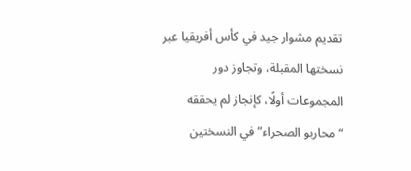تقديم مشوار جيد في كأس أفريقيا عبر نسختها المقبلة، وتجاوز دور المجموعات أولًا، كإنجاز لم يحققه “محاربو الصحراء” في النسختين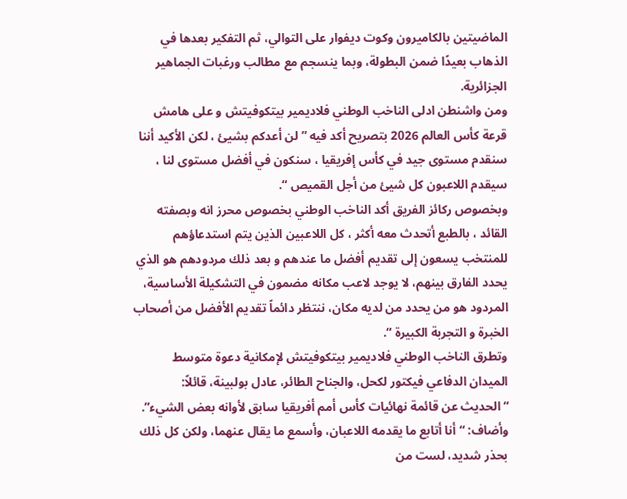الماضيتين بالكاميرون وكوت ديفوار على التوالي، ثم التفكير بعدها في الذهاب بعيدًا ضمن البطولة، وبما ينسجم مع مطالب ورغبات الجماهير الجزائرية.
ومن واشنطن ادلى الناخب الوطني فلاديمير بيتكوفيتش و على هامش قرعة كأس العالم 2026 بتصريح أكد فيه ” لن أعدكم بشيئ ، لكن الأكيد أننا سنقدم مستوى جيد في كأس إفريقيا ، سنكون في أفضل مستوى لنا ، سيقدم اللاعبون كل شيئ من أجل القميص “.
وبخصوص ركائز الفريق أكد الناخب الوطني بخصوص محرز انه وبصفته القائد ، بالطبع أتحدث معه أكثر ، كل اللاعبين الذين يتم استدعاؤهم للمنتخب يسعون إلى تقديم أفضل ما عندهم و بعد ذلك مردودهم هو الذي يحدد الفارق بينهم، لا يوجد لاعب مكانه مضمون في التشكيلة الأساسية، المردود هو من يحدد من لديه مكان، ننتظر دائماً تقديم الأفضل من أصحاب الخبرة و التجربة الكبيرة “.
وتطرق الناخب الوطني فلاديمير بيتكوفيتش لإمكانية دعوة متوسط الميدان الدفاعي فيكتور لكحل، والجناح الطائر، عادل بولبينة، قائلاً: “الحديث عن قائمة نهائيات كأس أمم أفريقيا سابق لأوانه بعض الشيء”.
وأضاف: “أنا أتابع ما يقدمه اللاعبان، وأسمع ما يقال عنهما، ولكن كل ذلك بحذر شديد، لست من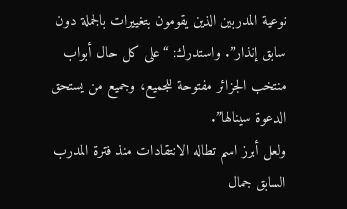نوعية المدربين الذين يقومون بتغييرات بالجملة دون سابق إنذار”. واستدرك: “على كل حال أبواب منتخب الجزائر مفتوحة للجميع، وجميع من يستحق الدعوة سينالها”.
ولعل أبرز اسم تطاله الانتقادات منذ فترة المدرب السابق جمال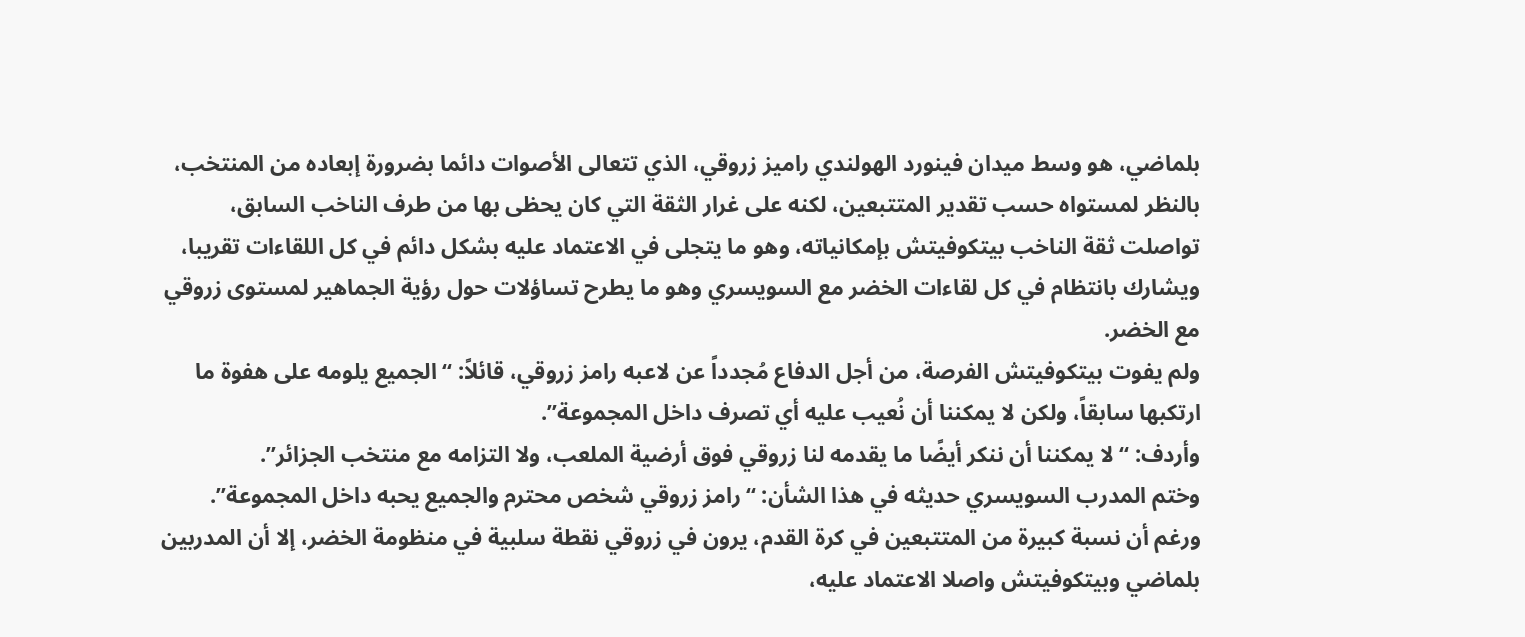بلماضي، هو وسط ميدان فينورد الهولندي راميز زروقي، الذي تتعالى الأصوات دائما بضرورة إبعاده من المنتخب، بالنظر لمستواه حسب تقدير المتتبعين، لكنه على غرار الثقة التي كان يحظى بها من طرف الناخب السابق، تواصلت ثقة الناخب بيتكوفيتش بإمكانياته، وهو ما يتجلى في الاعتماد عليه بشكل دائم في كل اللقاءات تقريبا، ويشارك بانتظام في كل لقاءات الخضر مع السويسري وهو ما يطرح تساؤلات حول رؤية الجماهير لمستوى زروقي مع الخضر.
ولم يفوت بيتكوفيتش الفرصة، من أجل الدفاع مُجدداً عن لاعبه رامز زروقي، قائلاً: “الجميع يلومه على هفوة ما ارتكبها سابقاً، ولكن لا يمكننا أن نُعيب عليه أي تصرف داخل المجموعة”.
وأردف: “لا يمكننا أن ننكر أيضًا ما يقدمه لنا زروقي فوق أرضية الملعب، ولا التزامه مع منتخب الجزائر”.
وختم المدرب السويسري حديثه في هذا الشأن: “رامز زروقي شخص محترم والجميع يحبه داخل المجموعة”.
ورغم أن نسبة كبيرة من المتتبعين في كرة القدم، يرون في زروقي نقطة سلبية في منظومة الخضر، إلا أن المدربين بلماضي وبيتكوفيتش واصلا الاعتماد عليه،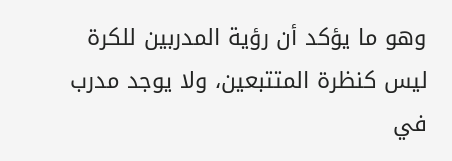وهو ما يؤكد أن رؤية المدربين للكرة ليس كنظرة المتتبعين، ولا يوجد مدرب في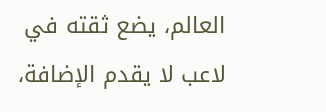العالم، يضع ثقته في لاعب لا يقدم الإضافة،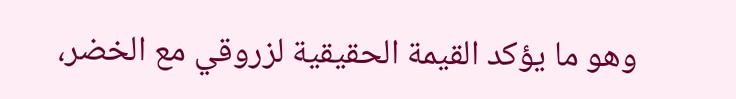وهو ما يؤكد القيمة الحقيقية لزروقي مع الخضر،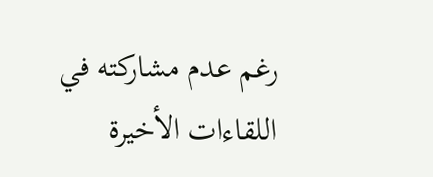رغم عدم مشاركته في اللقاءات الأخيرة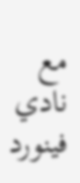مع نادي فينورد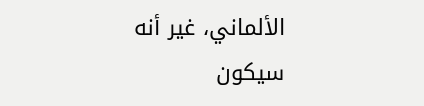الألماني، غير أنه سيكون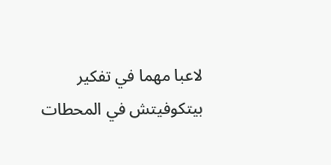لاعبا مهما في تفكير بيتكوفيتش في المحطات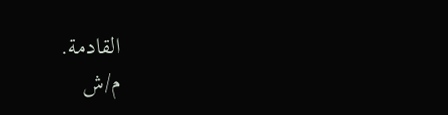القادمة.
م/ش